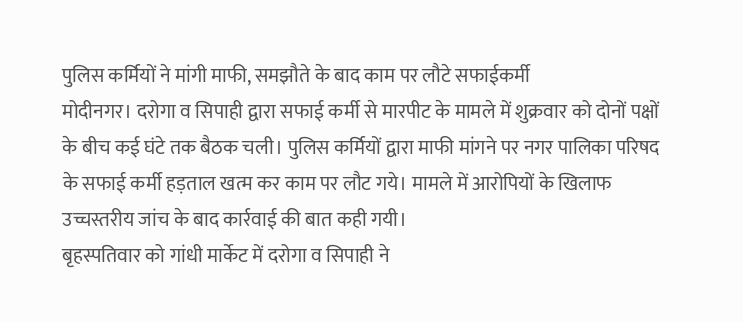पुलिस कर्मियों ने मांगी माफी, समझौते के बाद काम पर लौटे सफाईकर्मी
मोदीनगर। दरोगा व सिपाही द्वारा सफाई कर्मी से मारपीट के मामले में शुक्रवार को दोनों पक्षों के बीच कई घंटे तक बैठक चली। पुलिस कर्मियों द्वारा माफी मांगने पर नगर पालिका परिषद के सफाई कर्मी हड़ताल खत्म कर काम पर लौट गये। मामले में आरोपियों के खिलाफ उच्चस्तरीय जांच के बाद कार्रवाई की बात कही गयी।
बृहस्पतिवार को गांधी मार्केट में दरोगा व सिपाही ने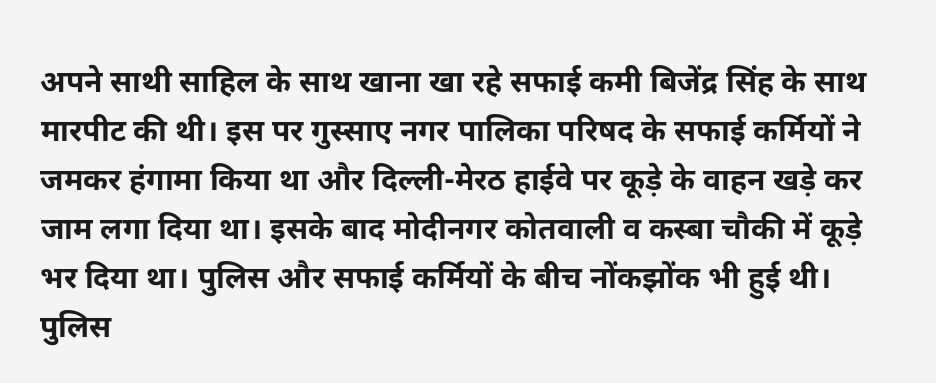अपने साथी साहिल के साथ खाना खा रहे सफाई कमी बिजेंद्र सिंह के साथ मारपीट की थी। इस पर गुस्साए नगर पालिका परिषद के सफाई कर्मियों ने जमकर हंगामा किया था और दिल्ली-मेरठ हाईवे पर कूड़े के वाहन खड़े कर जाम लगा दिया था। इसके बाद मोदीनगर कोतवाली व कस्बा चौकी में कूड़े भर दिया था। पुलिस और सफाई कर्मियों के बीच नोंकझोंक भी हुई थी। पुलिस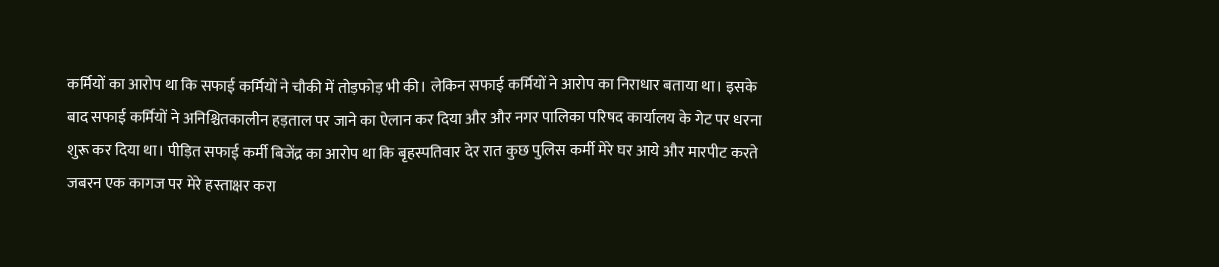कर्मियों का आरोप था कि सफाई कर्मियों ने चौकी में तोड़फोड़ भी की। लेकिन सफाई कर्मियों ने आरोप का निराधार बताया था। इसके बाद सफाई कर्मियों ने अनिश्चितकालीन हड़ताल पर जाने का ऐलान कर दिया और और नगर पालिका परिषद कार्यालय के गेट पर धरना शुरू कर दिया था। पीड़ित सफाई कर्मी बिजेंद्र का आरोप था कि बृहस्पतिवार देर रात कुछ पुलिस कर्मी मेरे घर आये और मारपीट करते जबरन एक कागज पर मेरे हस्ताक्षर करा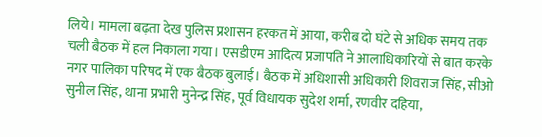लिये। मामला बढ़ता देख पुलिस प्रशासन हरकत में आया, करीब दो घंटे से अधिक समय तक चली बैठक में हल निकाला गया। एसडीएम आदित्य प्रजापति ने आलाधिकारियों से बात करके नगर पालिका परिषद में एक बैठक बुलाई। बैठक में अधिशासी अधिकारी शिवराज सिंह, सीओ सुनील सिंह, थाना प्रभारी मुनेन्द्र सिंह, पूर्व विधायक सुदेश शर्मा, रणवीर दहिया,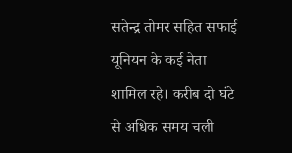सतेन्द्र तोमर सहित सफाई यूनियन के कई नेता शामिल रहे। करीब दो घंटे से अधिक समय चली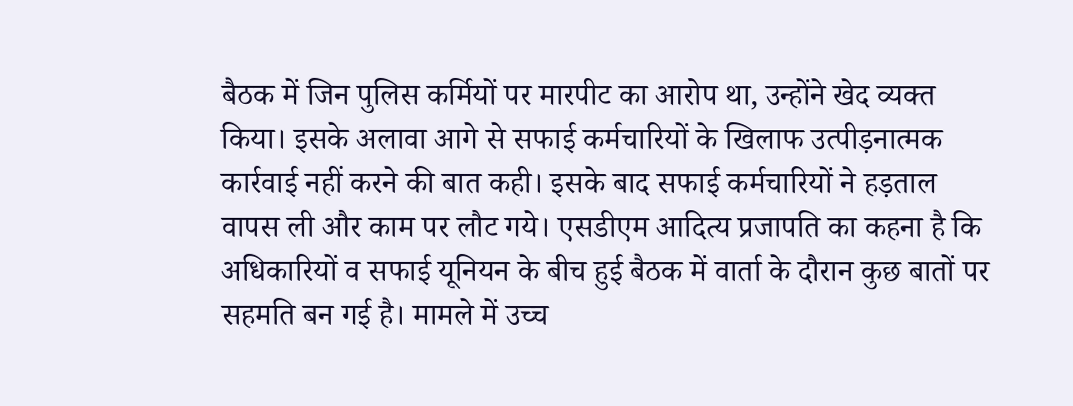बैठक में जिन पुलिस कर्मियों पर मारपीट का आरोप था, उन्होंने खेद व्यक्त किया। इसके अलावा आगे से सफाई कर्मचारियों के खिलाफ उत्पीड़नात्मक कार्रवाई नहीं करने की बात कही। इसके बाद सफाई कर्मचारियों ने हड़ताल वापस ली और काम पर लौट गये। एसडीएम आदित्य प्रजापति का कहना है कि अधिकारियों व सफाई यूनियन के बीच हुई बैठक में वार्ता के दौरान कुछ बातों पर सहमति बन गई है। मामले में उच्च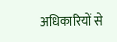अधिकारियों से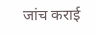जांच कराई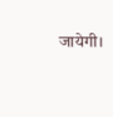जायेगी।